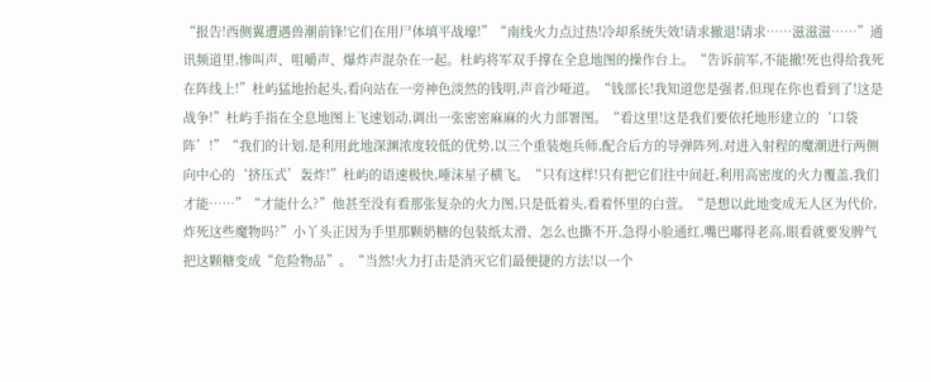“报告!西侧翼遭遇兽潮前锋!它们在用尸体填平战壕!”“南线火力点过热!冷却系统失效!请求撤退!请求……滋滋滋……”通讯频道里,惨叫声、咀嚼声、爆炸声混杂在一起。杜屿将军双手撑在全息地图的操作台上。“告诉前军,不能撤!死也得给我死在阵线上!”杜屿猛地抬起头,看向站在一旁神色淡然的钱明,声音沙哑道。“钱部长!我知道您是强者,但现在你也看到了!这是战争!”杜屿手指在全息地图上飞速划动,调出一张密密麻麻的火力部署图。“看这里!这是我们要依托地形建立的‘口袋阵’!”“我们的计划,是利用此地深渊浓度较低的优势,以三个重装炮兵师,配合后方的导弹阵列,对进入射程的魔潮进行两侧向中心的‘挤压式’轰炸!”杜屿的语速极快,唾沫星子横飞。“只有这样!只有把它们往中间赶,利用高密度的火力覆盖,我们才能……”“才能什么?”他甚至没有看那张复杂的火力图,只是低着头,看着怀里的白萱。“是想以此地变成无人区为代价,炸死这些魔物吗?”小丫头正因为手里那颗奶糖的包装纸太滑、怎么也撕不开,急得小脸通红,嘴巴嘟得老高,眼看就要发脾气把这颗糖变成“危险物品”。“当然!火力打击是消灭它们最便捷的方法!以一个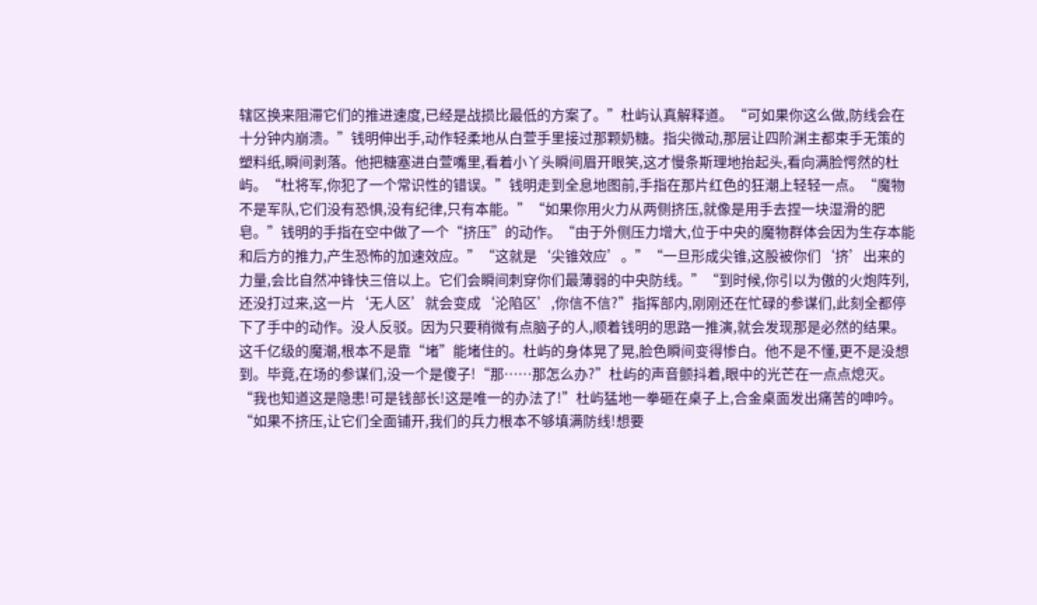辖区换来阻滞它们的推进速度,已经是战损比最低的方案了。”杜屿认真解释道。“可如果你这么做,防线会在十分钟内崩溃。”钱明伸出手,动作轻柔地从白萱手里接过那颗奶糖。指尖微动,那层让四阶渊主都束手无策的塑料纸,瞬间剥落。他把糖塞进白萱嘴里,看着小丫头瞬间眉开眼笑,这才慢条斯理地抬起头,看向满脸愕然的杜屿。“杜将军,你犯了一个常识性的错误。”钱明走到全息地图前,手指在那片红色的狂潮上轻轻一点。“魔物不是军队,它们没有恐惧,没有纪律,只有本能。”“如果你用火力从两侧挤压,就像是用手去捏一块湿滑的肥皂。”钱明的手指在空中做了一个“挤压”的动作。“由于外侧压力增大,位于中央的魔物群体会因为生存本能和后方的推力,产生恐怖的加速效应。”“这就是‘尖锥效应’。”“一旦形成尖锥,这股被你们‘挤’出来的力量,会比自然冲锋快三倍以上。它们会瞬间刺穿你们最薄弱的中央防线。”“到时候,你引以为傲的火炮阵列,还没打过来,这一片‘无人区’就会变成‘沦陷区’,你信不信?”指挥部内,刚刚还在忙碌的参谋们,此刻全都停下了手中的动作。没人反驳。因为只要稍微有点脑子的人,顺着钱明的思路一推演,就会发现那是必然的结果。这千亿级的魔潮,根本不是靠“堵”能堵住的。杜屿的身体晃了晃,脸色瞬间变得惨白。他不是不懂,更不是没想到。毕竟,在场的参谋们,没一个是傻子!“那……那怎么办?”杜屿的声音颤抖着,眼中的光芒在一点点熄灭。“我也知道这是隐患!可是钱部长!这是唯一的办法了!”杜屿猛地一拳砸在桌子上,合金桌面发出痛苦的呻吟。“如果不挤压,让它们全面铺开,我们的兵力根本不够填满防线!想要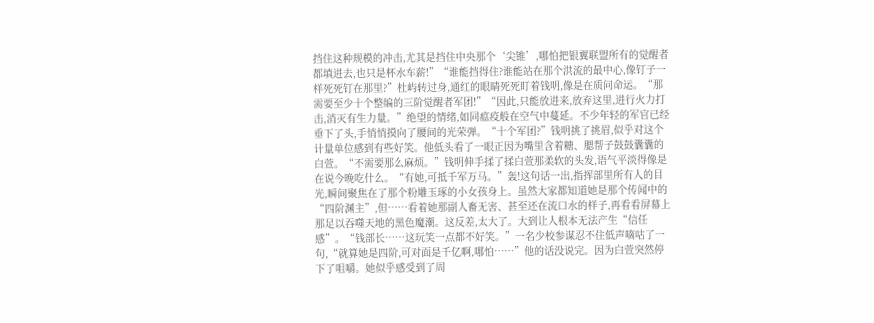挡住这种规模的冲击,尤其是挡住中央那个‘尖锥’,哪怕把银翼联盟所有的觉醒者都填进去,也只是杯水车薪!”“谁能挡得住?谁能站在那个洪流的最中心,像钉子一样死死钉在那里?”杜屿转过身,通红的眼睛死死盯着钱明,像是在质问命运。“那需要至少十个整编的三阶觉醒者军团!”“因此,只能放进来,放弃这里,进行火力打击,消灭有生力量。”绝望的情绪,如同瘟疫般在空气中蔓延。不少年轻的军官已经垂下了头,手悄悄摸向了腰间的光荣弹。“十个军团?”钱明挑了挑眉,似乎对这个计量单位感到有些好笑。他低头看了一眼正因为嘴里含着糖、腮帮子鼓鼓囊囊的白萱。“不需要那么麻烦。”钱明伸手揉了揉白萱那柔软的头发,语气平淡得像是在说今晚吃什么。“有她,可抵千军万马。”轰!这句话一出,指挥部里所有人的目光,瞬间聚焦在了那个粉雕玉琢的小女孩身上。虽然大家都知道她是那个传闻中的“四阶渊主”,但……看着她那副人畜无害、甚至还在流口水的样子,再看看屏幕上那足以吞噬天地的黑色魔潮。这反差,太大了。大到让人根本无法产生“信任感”。“钱部长……这玩笑一点都不好笑。”一名少校参谋忍不住低声嘀咕了一句,“就算她是四阶,可对面是千亿啊,哪怕……”他的话没说完。因为白萱突然停下了咀嚼。她似乎感受到了周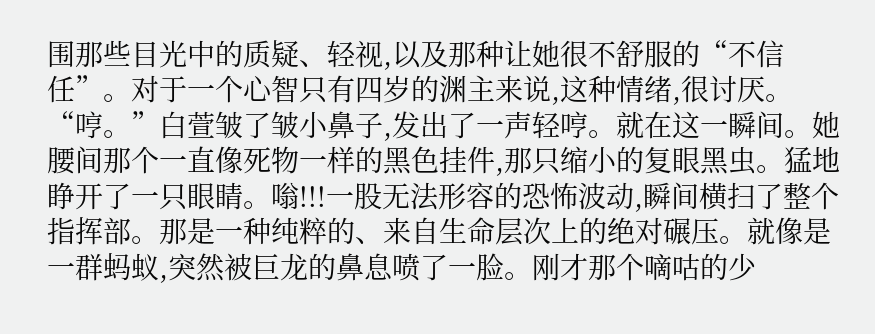围那些目光中的质疑、轻视,以及那种让她很不舒服的“不信任”。对于一个心智只有四岁的渊主来说,这种情绪,很讨厌。“哼。”白萱皱了皱小鼻子,发出了一声轻哼。就在这一瞬间。她腰间那个一直像死物一样的黑色挂件,那只缩小的复眼黑虫。猛地睁开了一只眼睛。嗡!!!一股无法形容的恐怖波动,瞬间横扫了整个指挥部。那是一种纯粹的、来自生命层次上的绝对碾压。就像是一群蚂蚁,突然被巨龙的鼻息喷了一脸。刚才那个嘀咕的少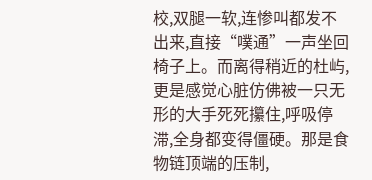校,双腿一软,连惨叫都发不出来,直接“噗通”一声坐回椅子上。而离得稍近的杜屿,更是感觉心脏仿佛被一只无形的大手死死攥住,呼吸停滞,全身都变得僵硬。那是食物链顶端的压制,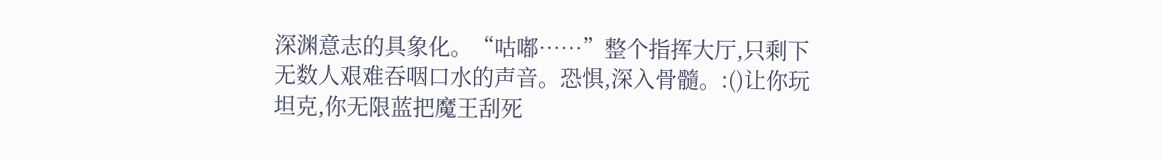深渊意志的具象化。“咕嘟……”整个指挥大厅,只剩下无数人艰难吞咽口水的声音。恐惧,深入骨髓。:()让你玩坦克,你无限蓝把魔王刮死